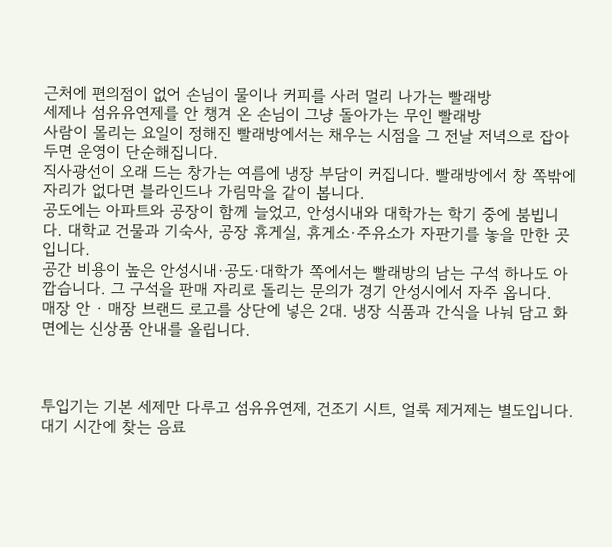근처에 편의점이 없어 손님이 물이나 커피를 사러 멀리 나가는 빨래방
세제나 섬유유연제를 안 챙겨 온 손님이 그냥 돌아가는 무인 빨래방
사람이 몰리는 요일이 정해진 빨래방에서는 채우는 시점을 그 전날 저녁으로 잡아 두면 운영이 단순해집니다.
직사광선이 오래 드는 창가는 여름에 냉장 부담이 커집니다. 빨래방에서 창 쪽밖에 자리가 없다면 블라인드나 가림막을 같이 봅니다.
공도에는 아파트와 공장이 함께 늘었고, 안성시내와 대학가는 학기 중에 붐빕니다. 대학교 건물과 기숙사, 공장 휴게실, 휴게소·주유소가 자판기를 놓을 만한 곳입니다.
공간 비용이 높은 안성시내·공도·대학가 쪽에서는 빨래방의 남는 구석 하나도 아깝습니다. 그 구석을 판매 자리로 돌리는 문의가 경기 안성시에서 자주 옵니다.
매장 안 · 매장 브랜드 로고를 상단에 넣은 2대. 냉장 식품과 간식을 나눠 담고 화면에는 신상품 안내를 올립니다.



투입기는 기본 세제만 다루고 섬유유연제, 건조기 시트, 얼룩 제거제는 별도입니다. 대기 시간에 찾는 음료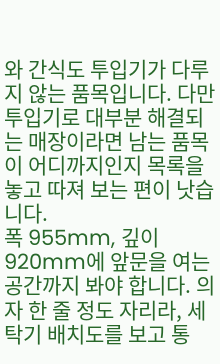와 간식도 투입기가 다루지 않는 품목입니다. 다만 투입기로 대부분 해결되는 매장이라면 남는 품목이 어디까지인지 목록을 놓고 따져 보는 편이 낫습니다.
폭 955mm, 깊이 920mm에 앞문을 여는 공간까지 봐야 합니다. 의자 한 줄 정도 자리라, 세탁기 배치도를 보고 통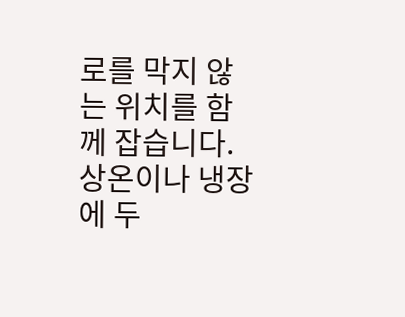로를 막지 않는 위치를 함께 잡습니다.
상온이나 냉장에 두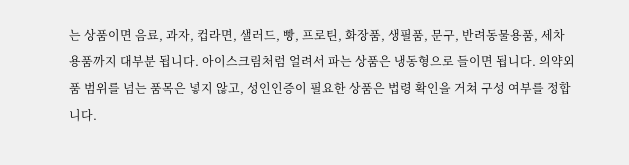는 상품이면 음료, 과자, 컵라면, 샐러드, 빵, 프로틴, 화장품, 생필품, 문구, 반려동물용품, 세차용품까지 대부분 됩니다. 아이스크림처럼 얼려서 파는 상품은 냉동형으로 들이면 됩니다. 의약외품 범위를 넘는 품목은 넣지 않고, 성인인증이 필요한 상품은 법령 확인을 거쳐 구성 여부를 정합니다.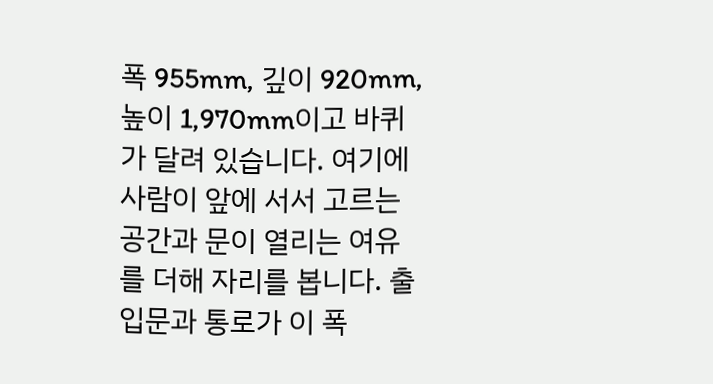폭 955mm, 깊이 920mm, 높이 1,970mm이고 바퀴가 달려 있습니다. 여기에 사람이 앞에 서서 고르는 공간과 문이 열리는 여유를 더해 자리를 봅니다. 출입문과 통로가 이 폭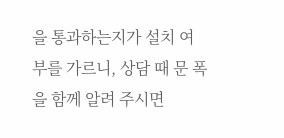을 통과하는지가 설치 여부를 가르니, 상담 때 문 폭을 함께 알려 주시면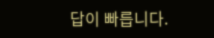답이 빠릅니다.